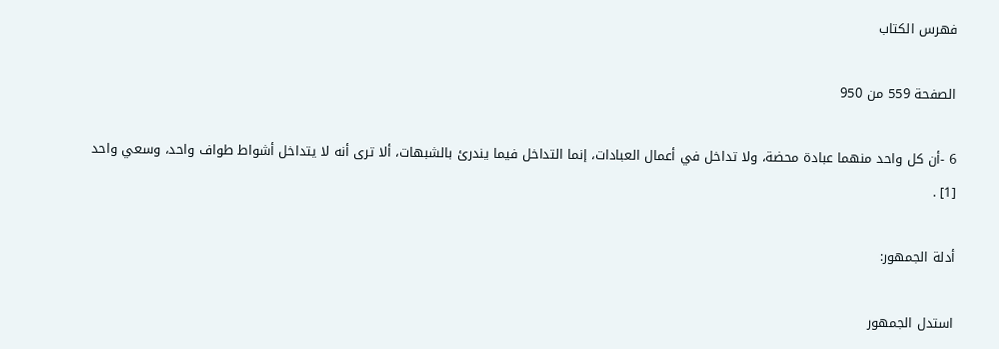فهرس الكتاب

الصفحة 559 من 950

6 -أن كل واحد منهما عبادة محضة، ولا تداخل في أعمال العبادات، إنما التداخل فيما يندرئ بالشبهات، ألا ترى أنه لا يتداخل أشواط طواف واحد، وسعي واحد [1] .

أدلة الجمهور:

استدل الجمهور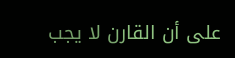على أن القارن لا يجب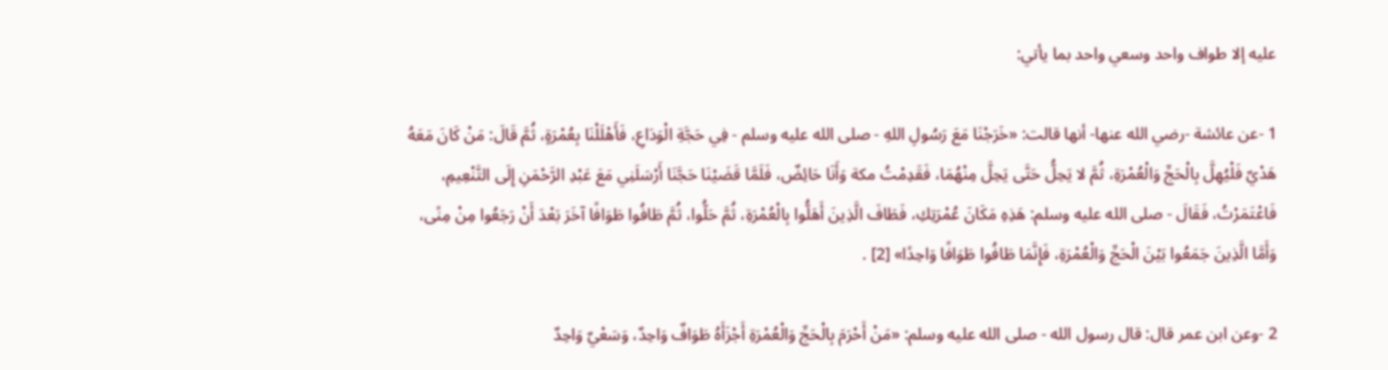عليه إلا طواف واحد وسعي واحد بما يأتي:

1 -عن عائشة -رضي الله عنها- أنها قالت: «خَرَجْنَا مَعَ رَسُولِ اللهِ - صلى الله عليه وسلم - فِي حَجَّةِ الْوَدَاعِ، فَأَهْلَلْنَا بِعُمْرَةٍ، ثُمَّ قَالَ: مَنْ كَانَ مَعَهُ هَدْيٌ فَلْيُهِلَّ بِالْحَجِّ وَالْعُمْرَةِ، ثُمَّ لا يَحِلُّ حَتَّى يَحِلَّ مِنْهُمَا، فَقَدِمْتُ مكة وَأَنَا حَائِضٌ، فَلَمَّا قَضَيْنَا حَجَّنَا أَرْسَلَنِي مَعَ عَبْدِ الرَّحْمَنِ إِلَى التَّنْعِيمِ، فَاعْتَمَرْتُ، فَقَالَ - صلى الله عليه وسلم: هَذِهِ مَكَانَ عُمْرَتِكِ، فَطَافَ الَّذِينَ أَهَلُّوا بِالْعُمْرَةِ، ثُمَّ حَلُّوا، ثُمَّ طَافُوا طَوَافًا آخَرَ بَعْدَ أَنْ رَجَعُوا مِنْ مِنًى، وَأَمَّا الَّذِينَ جَمَعُوا بَيْنَ الْحَجِّ وَالْعُمْرَةِ، فَإِنَّمَا طَافُوا طَوَافًا وَاحِدًا» [2] .

2 -وعن ابن عمر قال: قال رسول الله - صلى الله عليه وسلم: «مَنْ أَحْرَمَ بِالْحَجِّ وَالْعُمْرَةِ أَجْزَأَهُ طَوَافٌ وَاحِدٌ، وَسَعْيٌ وَاحِدٌ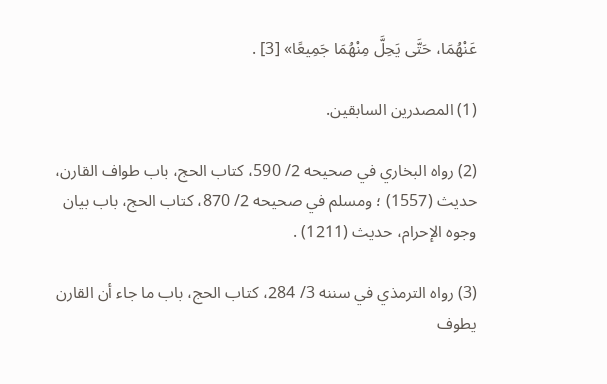عَنْهُمَا، حَتَّى يَحِلَّ مِنْهُمَا جَمِيعًا» [3] .

(1) المصدرين السابقين.

(2) رواه البخاري في صحيحه 2/ 590، كتاب الحج، باب طواف القارن، حديث (1557) ؛ ومسلم في صحيحه 2/ 870، كتاب الحج، باب بيان وجوه الإحرام، حديث (1211) .

(3) رواه الترمذي في سننه 3/ 284، كتاب الحج، باب ما جاء أن القارن يطوف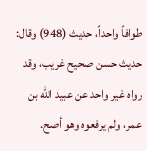طوافاً واحداً، حديث (948) وقال: حديث حسن صحيح غريب، وقد رواه غير واحد عن عبيد الله بن عمر، ولم يرفعوه وهو أصح.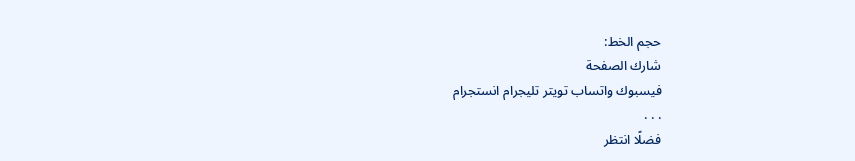حجم الخط:
شارك الصفحة
فيسبوك واتساب تويتر تليجرام انستجرام
. . .
فضلًا انتظر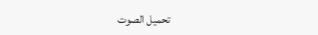تحميل الصوت